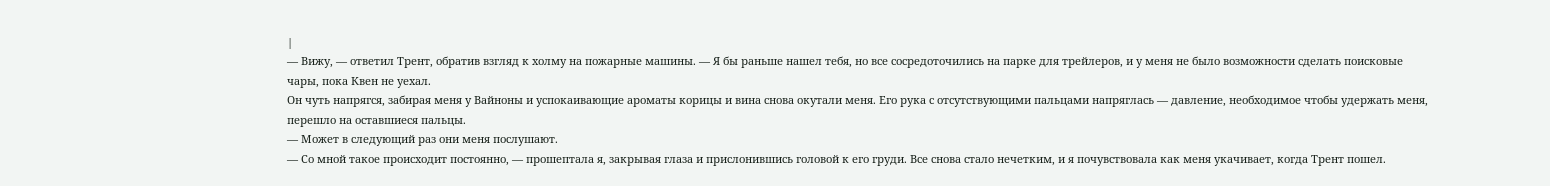|
— Вижу, — ответил Трент, обратив взгляд к холму на пожарные машины. — Я бы раньше нашел тебя, но все сосредоточились на парке для трейлеров, и у меня не было возможности сделать поисковые чары, пока Квен не уехал.
Он чуть напрягся, забирая меня у Вайноны и успокаивающие ароматы корицы и вина снова окутали меня. Его рука с отсутствующими пальцами напряглась — давление, необходимое чтобы удержать меня, перешло на оставшиеся пальцы.
— Может в следующий раз они меня послушают.
— Со мной такое происходит постоянно, — прошептала я, закрывая глаза и прислонившись головой к его груди. Все снова стало нечетким, и я почувствовала как меня укачивает, когда Трент пошел.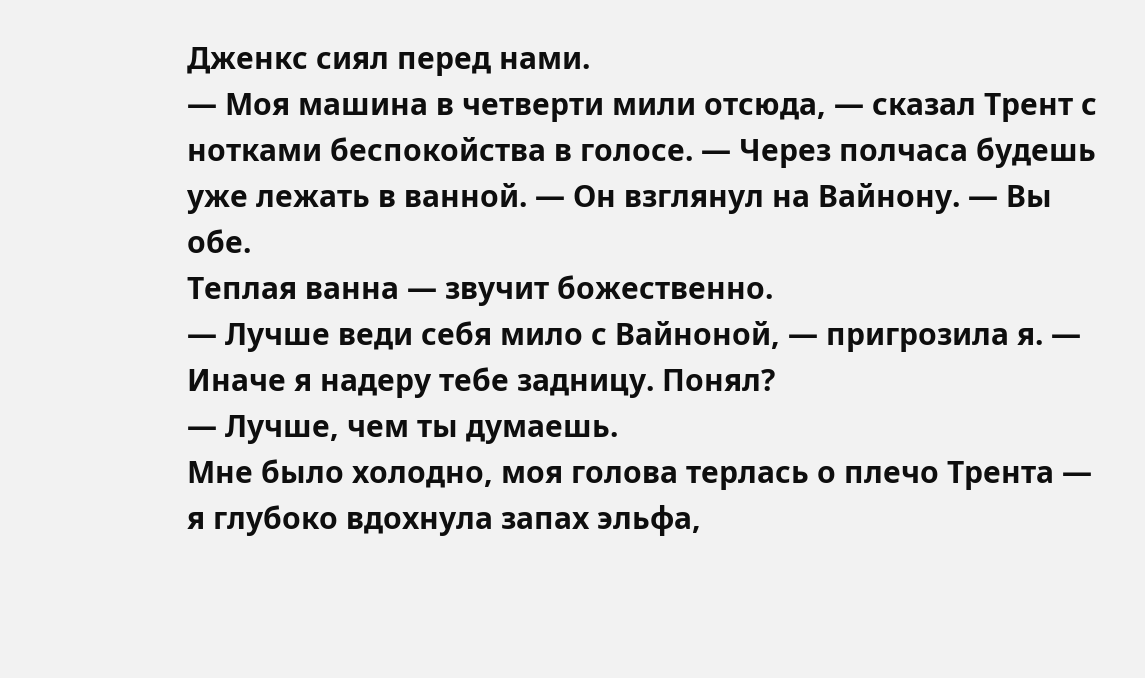Дженкс сиял перед нами.
— Моя машина в четверти мили отсюда, — сказал Трент с нотками беспокойства в голосе. — Через полчаса будешь уже лежать в ванной. — Он взглянул на Вайнону. — Вы обе.
Теплая ванна — звучит божественно.
— Лучше веди себя мило с Вайноной, — пригрозила я. — Иначе я надеру тебе задницу. Понял?
— Лучше, чем ты думаешь.
Мне было холодно, моя голова терлась о плечо Трента — я глубоко вдохнула запах эльфа,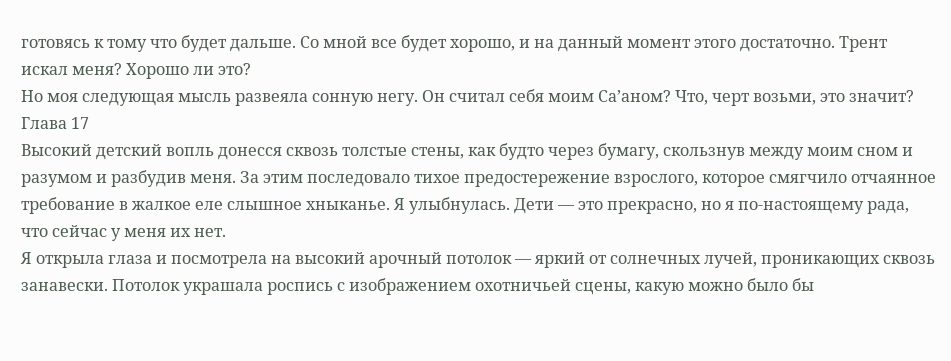готовясь к тому что будет дальше. Со мной все будет хорошо, и на данный момент этого достаточно. Трент искал меня? Хорошо ли это?
Но моя следующая мысль развеяла сонную негу. Он считал себя моим Са’аном? Что, черт возьми, это значит?
Глава 17
Высокий детский вопль донесся сквозь толстые стены, как будто через бумагу, скользнув между моим сном и разумом и разбудив меня. За этим последовало тихое предостережение взрослого, которое смягчило отчаянное требование в жалкое еле слышное хныканье. Я улыбнулась. Дети — это прекрасно, но я по-настоящему рада, что сейчас у меня их нет.
Я открыла глаза и посмотрела на высокий арочный потолок — яркий от солнечных лучей, проникающих сквозь занавески. Потолок украшала роспись с изображением охотничьей сцены, какую можно было бы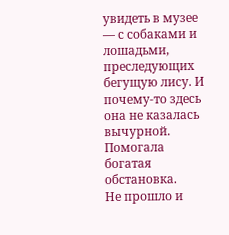увидеть в музее — с собаками и лошадьми, преследующих бегущую лису. И почему-то здесь она не казалась вычурной. Помогала богатая обстановка.
Не прошло и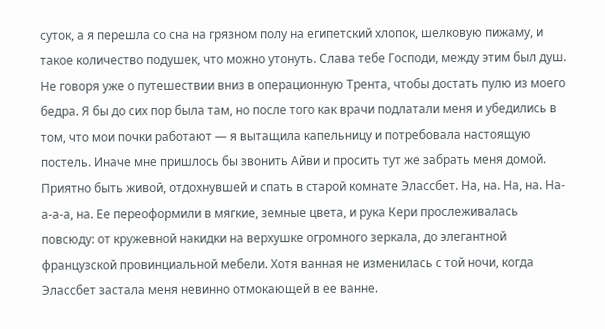суток, а я перешла со сна на грязном полу на египетский хлопок, шелковую пижаму, и такое количество подушек, что можно утонуть. Слава тебе Господи, между этим был душ. Не говоря уже о путешествии вниз в операционную Трента, чтобы достать пулю из моего бедра. Я бы до сих пор была там, но после того как врачи подлатали меня и убедились в том, что мои почки работают — я вытащила капельницу и потребовала настоящую постель. Иначе мне пришлось бы звонить Айви и просить тут же забрать меня домой.
Приятно быть живой, отдохнувшей и спать в старой комнате Элассбет. На, на. На, на. На-а-а-а, на. Ее переоформили в мягкие, земные цвета, и рука Кери прослеживалась повсюду: от кружевной накидки на верхушке огромного зеркала, до элегантной французской провинциальной мебели. Хотя ванная не изменилась с той ночи, когда Элассбет застала меня невинно отмокающей в ее ванне.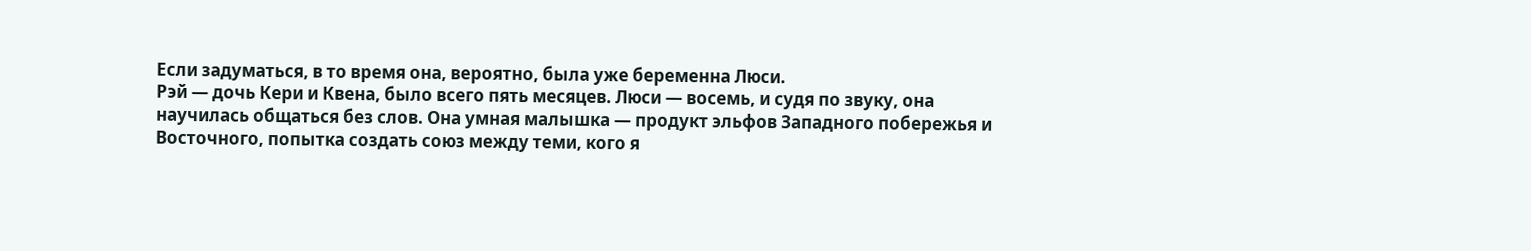Если задуматься, в то время она, вероятно, была уже беременна Люси.
Рэй — дочь Кери и Квена, было всего пять месяцев. Люси — восемь, и судя по звуку, она научилась общаться без слов. Она умная малышка — продукт эльфов Западного побережья и Восточного, попытка создать союз между теми, кого я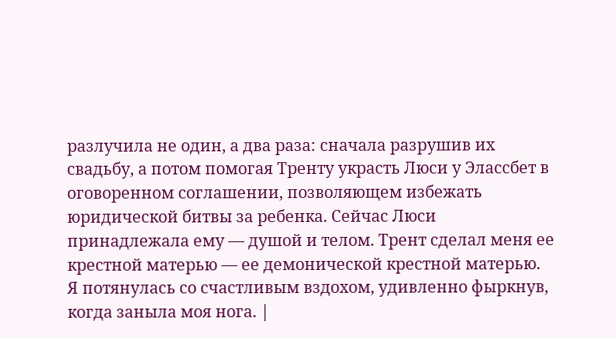разлучила не один, а два раза: сначала разрушив их свадьбу, а потом помогая Тренту украсть Люси у Элассбет в оговоренном соглашении, позволяющем избежать юридической битвы за ребенка. Сейчас Люси принадлежала ему — душой и телом. Трент сделал меня ее крестной матерью — ее демонической крестной матерью.
Я потянулась со счастливым вздохом, удивленно фыркнув, когда заныла моя нога. |